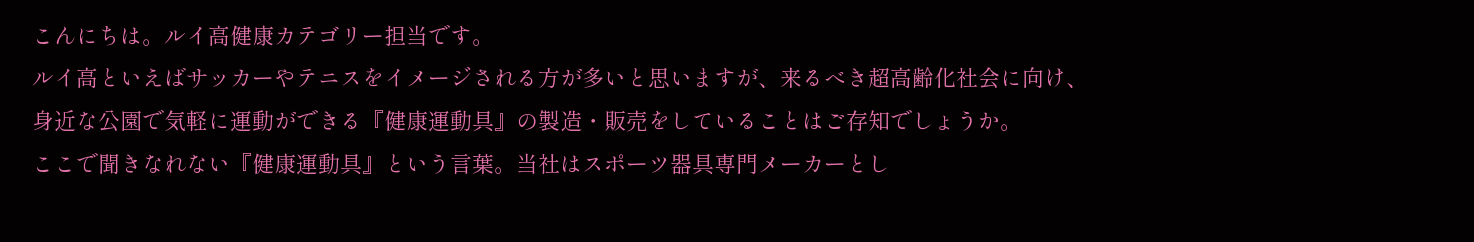こんにちは。ルイ高健康カテゴリー担当です。
ルイ高といえばサッカーやテニスをイメージされる方が多いと思いますが、来るべき超高齢化社会に向け、
身近な公園で気軽に運動ができる『健康運動具』の製造・販売をしていることはご存知でしょうか。
ここで聞きなれない『健康運動具』という言葉。当社はスポーツ器具専門メーカーとし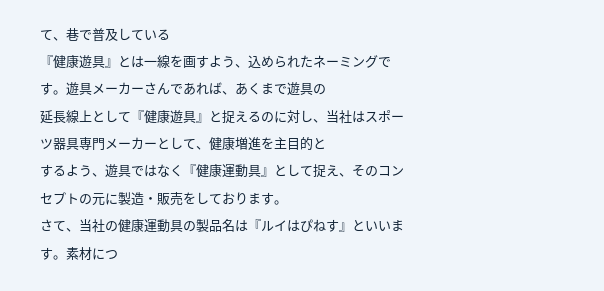て、巷で普及している
『健康遊具』とは一線を画すよう、込められたネーミングです。遊具メーカーさんであれば、あくまで遊具の
延長線上として『健康遊具』と捉えるのに対し、当社はスポーツ器具専門メーカーとして、健康増進を主目的と
するよう、遊具ではなく『健康運動具』として捉え、そのコンセプトの元に製造・販売をしております。
さて、当社の健康運動具の製品名は『ルイはぴねす』といいます。素材につ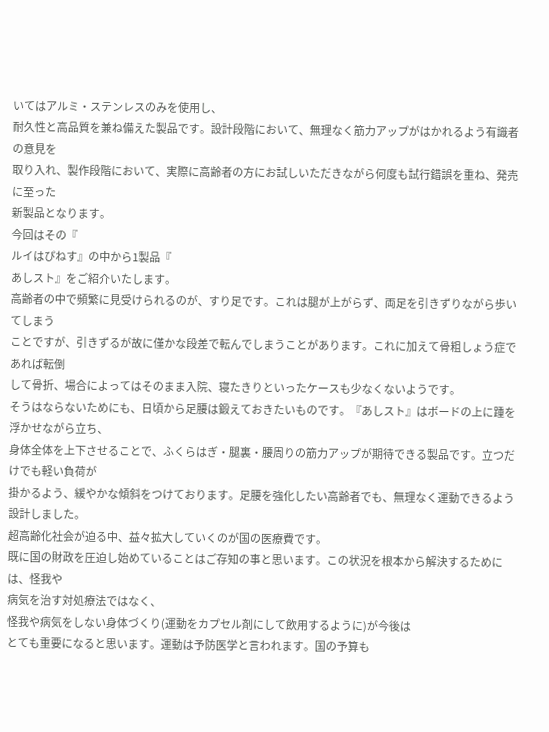いてはアルミ・ステンレスのみを使用し、
耐久性と高品質を兼ね備えた製品です。設計段階において、無理なく筋力アップがはかれるよう有識者の意見を
取り入れ、製作段階において、実際に高齢者の方にお試しいただきながら何度も試行錯誤を重ね、発売に至った
新製品となります。
今回はその『
ルイはぴねす』の中から1製品『
あしスト』をご紹介いたします。
高齢者の中で頻繁に見受けられるのが、すり足です。これは腿が上がらず、両足を引きずりながら歩いてしまう
ことですが、引きずるが故に僅かな段差で転んでしまうことがあります。これに加えて骨粗しょう症であれば転倒
して骨折、場合によってはそのまま入院、寝たきりといったケースも少なくないようです。
そうはならないためにも、日頃から足腰は鍛えておきたいものです。『あしスト』はボードの上に踵を浮かせながら立ち、
身体全体を上下させることで、ふくらはぎ・腿裏・腰周りの筋力アップが期待できる製品です。立つだけでも軽い負荷が
掛かるよう、緩やかな傾斜をつけております。足腰を強化したい高齢者でも、無理なく運動できるよう設計しました。
超高齢化社会が迫る中、益々拡大していくのが国の医療費です。
既に国の財政を圧迫し始めていることはご存知の事と思います。この状況を根本から解決するためには、怪我や
病気を治す対処療法ではなく、
怪我や病気をしない身体づくり(運動をカプセル剤にして飲用するように)が今後は
とても重要になると思います。運動は予防医学と言われます。国の予算も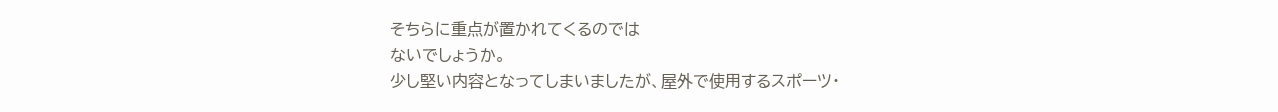そちらに重点が置かれてくるのでは
ないでしょうか。
少し堅い内容となってしまいましたが、屋外で使用するスポーツ・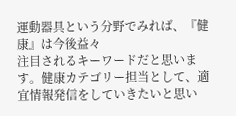運動器具という分野でみれば、『健康』は今後益々
注目されるキーワードだと思います。健康カテゴリー担当として、適宜情報発信をしていきたいと思い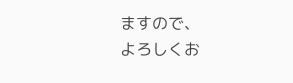ますので、
よろしくお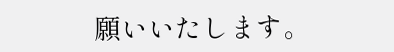願いいたします。